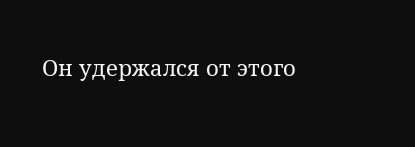Он удержался от этого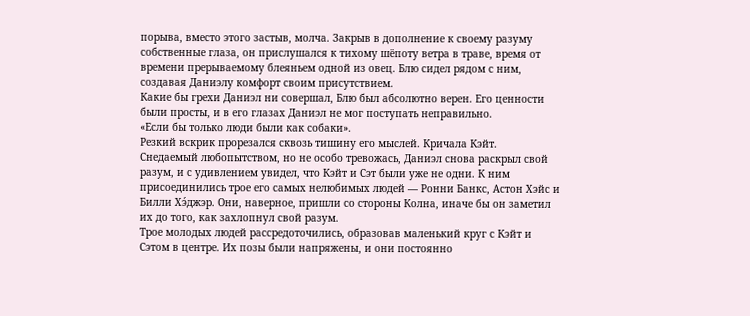порыва, вместо этого застыв, молча. Закрыв в дополнение к своему разуму собственные глаза, он прислушался к тихому шёпоту ветра в траве, время от времени прерываемому блеяньем одной из овец. Блю сидел рядом с ним, создавая Даниэлу комфорт своим присутствием.
Какие бы грехи Даниэл ни совершал, Блю был абсолютно верен. Его ценности были просты, и в его глазах Даниэл не мог поступать неправильно.
«Если бы только люди были как собаки».
Резкий вскрик прорезался сквозь тишину его мыслей. Кричала Кэйт.
Снедаемый любопытством, но не особо тревожась, Даниэл снова раскрыл свой разум, и с удивлением увидел, что Кэйт и Сэт были уже не одни. К ним присоединились трое его самых нелюбимых людей — Ронни Банкс, Астон Хэйс и Билли Хэ́джэр. Они, наверное, пришли со стороны Колна, иначе бы он заметил их до того, как захлопнул свой разум.
Трое молодых людей рассредоточились, образовав маленький круг с Кэйт и Сэтом в центре. Их позы были напряжены, и они постоянно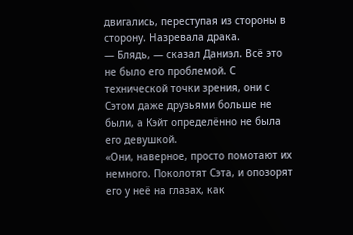двигались, переступая из стороны в сторону. Назревала драка.
— Блядь, — сказал Даниэл. Всё это не было его проблемой. С технической точки зрения, они с Сэтом даже друзьями больше не были, а Кэйт определённо не была его девушкой.
«Они, наверное, просто помотают их немного. Поколотят Сэта, и опозорят его у неё на глазах, как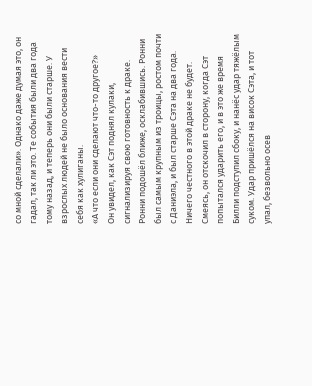со мной сделали». Однако даже думая это, он гадал, так ли это. Те события были два года тому назад, и теперь они были старше. У взрослых людей не было основания вести себя как хулиганы.
«А что если они сделают что-то другое?»
Он увидел, как Сэт поднял кулаки, сигнализируя свою готовность к драке. Ронни подошёл ближе, осклабившись. Ронни был самым крупным из троицы, ростом почти с Даниэла, и был старше Сэта на два года. Ничего честного в этой драке не будет.
Смеясь, он отскочил в сторону, когда Сэт попытался ударить его, и в это же время Билли подступил сбоку, и нанёс удар тяжёлым суком. Удар пришёлся на висок Сэта, и тот упал, безвольно осев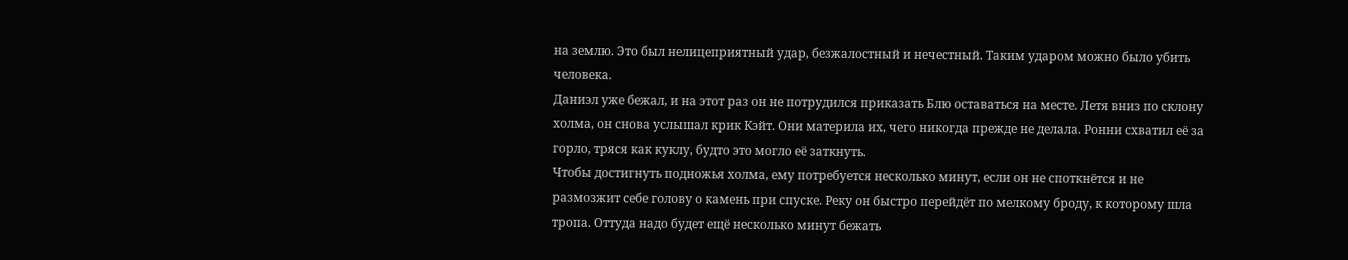на землю. Это был нелицеприятный удар, безжалостный и нечестный. Таким ударом можно было убить человека.
Даниэл уже бежал, и на этот раз он не потрудился приказать Блю оставаться на месте. Летя вниз по склону холма, он снова услышал крик Кэйт. Они материла их, чего никогда прежде не делала. Ронни схватил её за горло, тряся как куклу, будто это могло её заткнуть.
Чтобы достигнуть подножья холма, ему потребуется несколько минут, если он не споткнётся и не размозжит себе голову о камень при спуске. Реку он быстро перейдёт по мелкому броду, к которому шла тропа. Оттуда надо будет ещё несколько минут бежать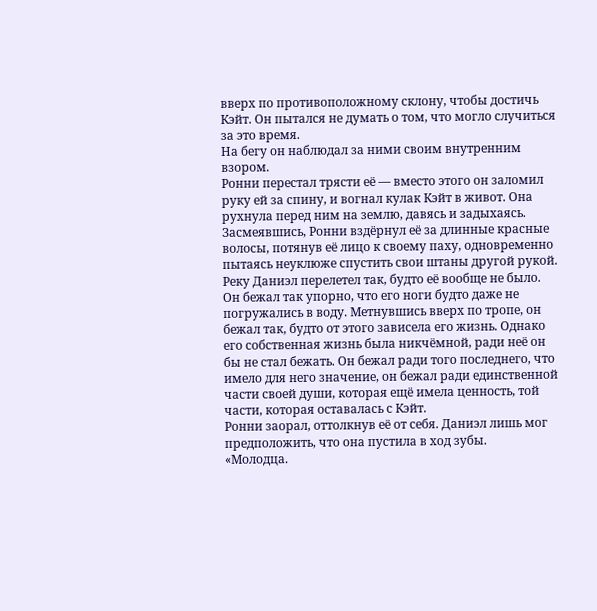вверх по противоположному склону, чтобы достичь Кэйт. Он пытался не думать о том, что могло случиться за это время.
На бегу он наблюдал за ними своим внутренним взором.
Ронни перестал трясти её — вместо этого он заломил руку ей за спину, и вогнал кулак Кэйт в живот. Она рухнула перед ним на землю, давясь и задыхаясь. Засмеявшись, Ронни вздёрнул её за длинные красные волосы, потянув её лицо к своему паху, одновременно пытаясь неуклюже спустить свои штаны другой рукой.
Реку Даниэл перелетел так, будто её вообще не было. Он бежал так упорно, что его ноги будто даже не погружались в воду. Метнувшись вверх по тропе, он бежал так, будто от этого зависела его жизнь. Однако его собственная жизнь была никчёмной, ради неё он бы не стал бежать. Он бежал ради того последнего, что имело для него значение, он бежал ради единственной части своей души, которая ещё имела ценность, той части, которая оставалась с Кэйт.
Ронни заорал, оттолкнув её от себя. Даниэл лишь мог предположить, что она пустила в ход зубы.
«Молодца.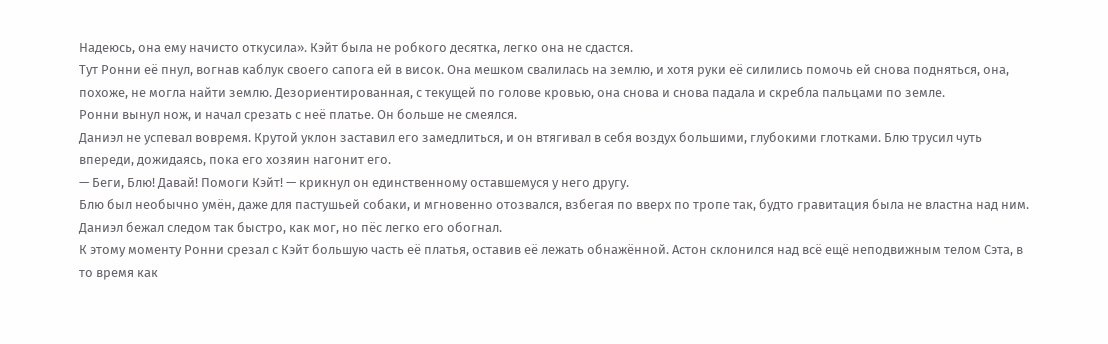Надеюсь, она ему начисто откусила». Кэйт была не робкого десятка, легко она не сдастся.
Тут Ронни её пнул, вогнав каблук своего сапога ей в висок. Она мешком свалилась на землю, и хотя руки её силились помочь ей снова подняться, она, похоже, не могла найти землю. Дезориентированная, с текущей по голове кровью, она снова и снова падала и скребла пальцами по земле.
Ронни вынул нож, и начал срезать с неё платье. Он больше не смеялся.
Даниэл не успевал вовремя. Крутой уклон заставил его замедлиться, и он втягивал в себя воздух большими, глубокими глотками. Блю трусил чуть впереди, дожидаясь, пока его хозяин нагонит его.
— Беги, Блю! Давай! Помоги Кэйт! — крикнул он единственному оставшемуся у него другу.
Блю был необычно умён, даже для пастушьей собаки, и мгновенно отозвался, взбегая по вверх по тропе так, будто гравитация была не властна над ним. Даниэл бежал следом так быстро, как мог, но пёс легко его обогнал.
К этому моменту Ронни срезал с Кэйт большую часть её платья, оставив её лежать обнажённой. Астон склонился над всё ещё неподвижным телом Сэта, в то время как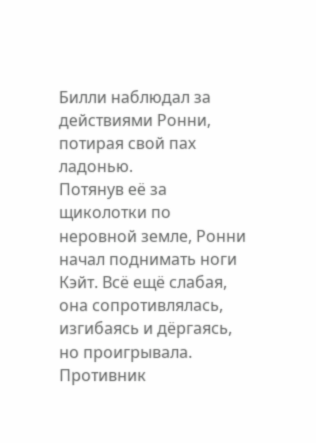Билли наблюдал за действиями Ронни, потирая свой пах ладонью.
Потянув её за щиколотки по неровной земле, Ронни начал поднимать ноги Кэйт. Всё ещё слабая, она сопротивлялась, изгибаясь и дёргаясь, но проигрывала. Противник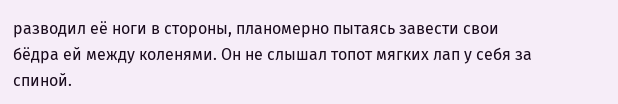разводил её ноги в стороны, планомерно пытаясь завести свои бёдра ей между коленями. Он не слышал топот мягких лап у себя за спиной.